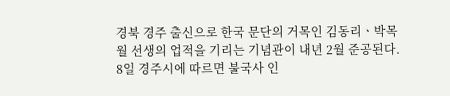경북 경주 출신으로 한국 문단의 거목인 김동리ㆍ박목월 선생의 업적을 기리는 기념관이 내년 2월 준공된다.
8일 경주시에 따르면 불국사 인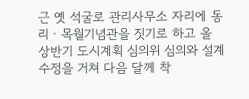근 옛 석굴로 관리사무소 자리에 동리ㆍ목월기념관을 짓기로 하고 올 상반기 도시계획 심의위 심의와 설계수정을 거쳐 다음 달께 착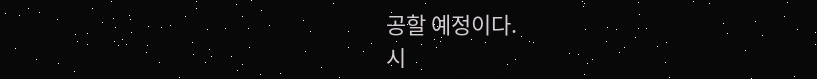공할 예정이다.
시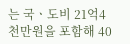는 국ㆍ도비 21억4천만원을 포함해 40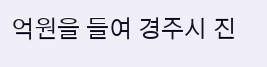억원을 들여 경주시 진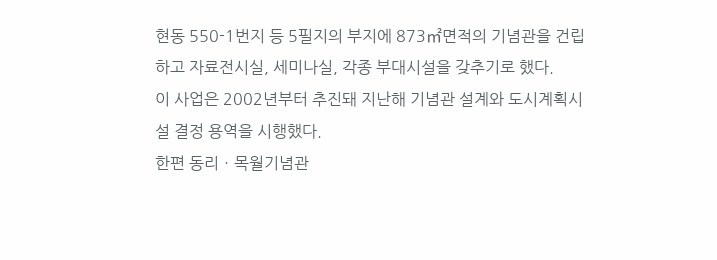현동 550-1번지 등 5필지의 부지에 873㎡면적의 기념관을 건립하고 자료전시실, 세미나실, 각종 부대시설을 갖추기로 했다.
이 사업은 2002년부터 추진돼 지난해 기념관 설계와 도시계획시설 결정 용역을 시행했다.
한편 동리ㆍ목월기념관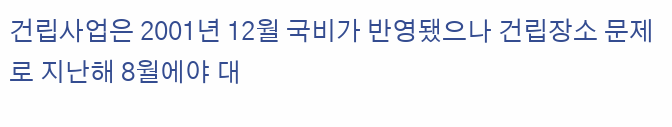건립사업은 2001년 12월 국비가 반영됐으나 건립장소 문제로 지난해 8월에야 대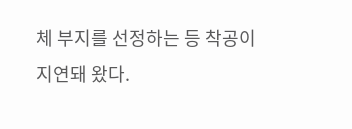체 부지를 선정하는 등 착공이 지연돼 왔다.